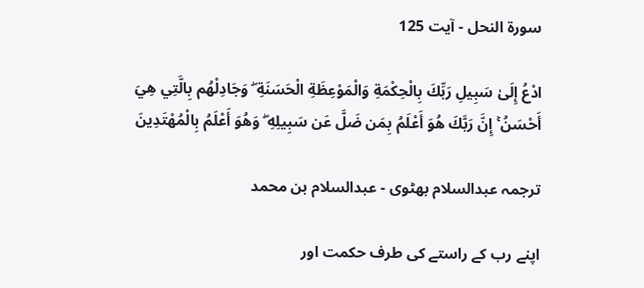سورة النحل - آیت 125

ادْعُ إِلَىٰ سَبِيلِ رَبِّكَ بِالْحِكْمَةِ وَالْمَوْعِظَةِ الْحَسَنَةِ ۖ وَجَادِلْهُم بِالَّتِي هِيَ أَحْسَنُ ۚ إِنَّ رَبَّكَ هُوَ أَعْلَمُ بِمَن ضَلَّ عَن سَبِيلِهِ ۖ وَهُوَ أَعْلَمُ بِالْمُهْتَدِينَ

ترجمہ عبدالسلام بھٹوی - عبدالسلام بن محمد

اپنے رب کے راستے کی طرف حکمت اور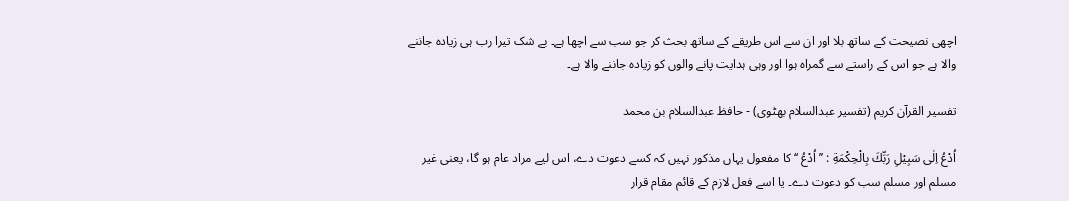اچھی نصیحت کے ساتھ بلا اور ان سے اس طریقے کے ساتھ بحث کر جو سب سے اچھا ہے۔ بے شک تیرا رب ہی زیادہ جاننے والا ہے جو اس کے راستے سے گمراہ ہوا اور وہی ہدایت پانے والوں کو زیادہ جاننے والا ہے۔

تفسیر القرآن کریم (تفسیر عبدالسلام بھٹوی) - حافظ عبدالسلام بن محمد

اُدْعُ اِلٰى سَبِيْلِ رَبِّكَ بِالْحِكْمَةِ : ’’ اُدْعُ ‘‘ کا مفعول یہاں مذکور نہیں کہ کسے دعوت دے، اس لیے مراد عام ہو گا، یعنی غیر مسلم اور مسلم سب کو دعوت دے۔ یا اسے فعل لازم کے قائم مقام قرار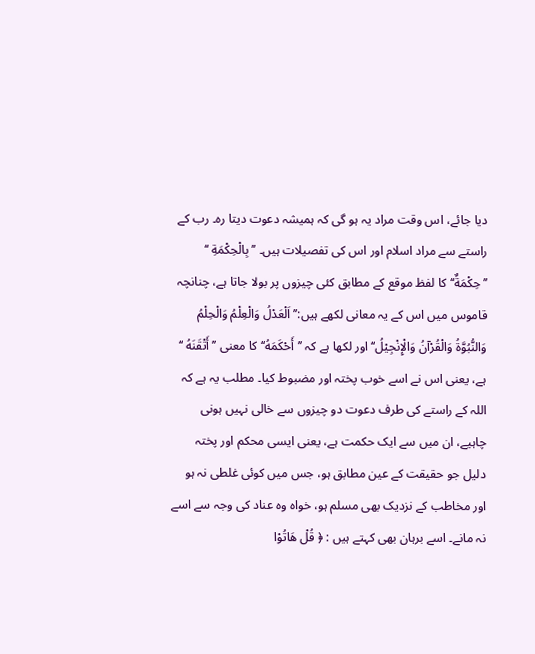دیا جائے، اس وقت مراد یہ ہو گی کہ ہمیشہ دعوت دیتا رہ۔ رب کے راستے سے مراد اسلام اور اس کی تفصیلات ہیں۔ ’’ بِالْحِكْمَةِ ‘‘ ’’حِكْمَةٌ‘‘ کا لفظ موقع کے مطابق کئی چیزوں پر بولا جاتا ہے، چنانچہ قاموس میں اس کے یہ معانی لکھے ہیں:’’ اَلْعَدْلُ وَالْعِلْمُ وَالْحِلْمُ وَالنُّبُوَّةُ وَالْقُرْآنُ وَالْإِنْجِيْلُ‘‘ اور لکھا ہے کہ ’’أَحْكَمَهُ‘‘ کا معنی ’’ أَتْقَنَهُ ‘‘ ہے، یعنی اس نے اسے خوب پختہ اور مضبوط کیا۔ مطلب یہ ہے کہ اللہ کے راستے کی طرف دعوت دو چیزوں سے خالی نہیں ہونی چاہیے، ان میں سے ایک حکمت ہے، یعنی ایسی محکم اور پختہ دلیل جو حقیقت کے عین مطابق ہو، جس میں کوئی غلطی نہ ہو اور مخاطب کے نزدیک بھی مسلم ہو، خواہ وہ عناد کی وجہ سے اسے نہ مانے۔ اسے برہان بھی کہتے ہیں : ﴿ قُلْ هَاتُوْا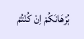بُرْهَانَكُمْ اِنْ كُنْتُمْ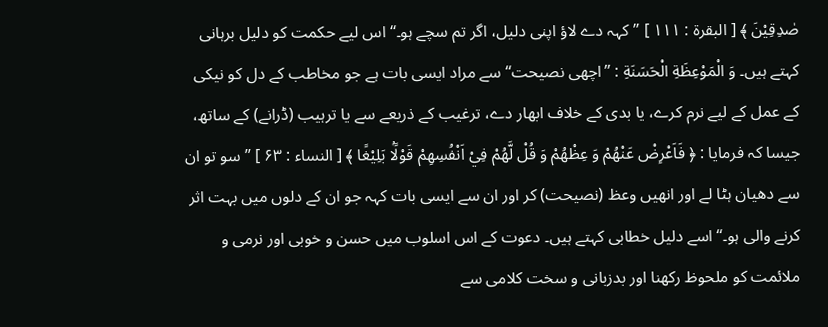صٰدِقِيْنَ ﴾ [ البقرۃ : ۱۱۱ ] ’’کہہ دے لاؤ اپنی دلیل، اگر تم سچے ہو۔‘‘ اس لیے حکمت کو دلیل برہانی کہتے ہیں۔ وَ الْمَوْعِظَةِ الْحَسَنَةِ : ’’اچھی نصیحت‘‘ سے مراد ایسی بات ہے جو مخاطب کے دل کو نیکی کے عمل کے لیے نرم کرے، یا بدی کے خلاف ابھار دے، ترغیب کے ذریعے سے یا ترہیب (ڈرانے) کے ساتھ، جیسا کہ فرمایا : ﴿ فَاَعْرِضْ عَنْهُمْ وَ عِظْهُمْ وَ قُلْ لَّهُمْ فِيْ اَنْفُسِهِمْ قَوْلًۢا بَلِيْغًا ﴾ [ النساء : ۶۳ ] ’’سو تو ان سے دھیان ہٹا لے اور انھیں وعظ (نصیحت) کر اور ان سے ایسی بات کہہ جو ان کے دلوں میں بہت اثر کرنے والی ہو۔‘‘ اسے دلیل خطابی کہتے ہیں۔ دعوت کے اس اسلوب میں حسن و خوبی اور نرمی و ملائمت کو ملحوظ رکھنا اور بدزبانی و سخت کلامی سے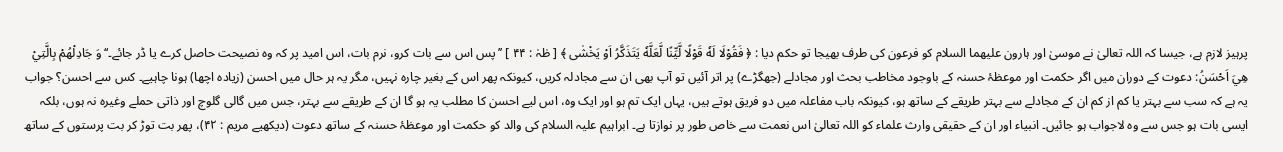پرہیز لازم ہے، جیسا کہ اللہ تعالیٰ نے موسیٰ اور ہارون علیھما السلام کو فرعون کی طرف بھیجا تو حکم دیا : ﴿ فَقُوْلَا لَهٗ قَوْلًا لَّيِّنًا لَّعَلَّهٗ يَتَذَكَّرُ اَوْ يَخْشٰى ﴾ [ طٰہٰ : ۴۴ ] ’’پس اس سے بات کرو، نرم بات، اس امید پر کہ وہ نصیحت حاصل کرے یا ڈر جائے۔‘‘ وَ جَادِلْهُمْ بِالَّتِيْ هِيَ اَحْسَنُ: دعوت کے دوران میں اگر حکمت اور موعظۂ حسنہ کے باوجود مخاطب بحث اور مجادلے (جھگڑے) پر اتر آئیں تو آپ بھی ان سے مجادلہ کریں، کیونکہ پھر اس کے بغیر چارہ نہیں، مگر یہ ہر حال میں احسن (زیادہ اچھا) ہونا چاہیے۔ کس سے احسن؟ جواب یہ ہے کہ سب سے بہتر یا کم از کم ان کے مجادلے سے بہتر طریقے کے ساتھ ہو، کیونکہ باب مفاعلہ میں دو فریق ہوتے ہیں، یہاں ایک تم ہو اور ایک وہ، اس لیے احسن کا مطلب یہ ہو گا ان کے طریقے سے بہتر، جس میں گالی گلوچ اور ذاتی حملے وغیرہ نہ ہوں، بلکہ ایسی بات ہو جس سے وہ لاجواب ہو جائیں۔ انبیاء اور ان کے حقیقی وارث علماء کو اللہ تعالیٰ اس نعمت سے خاص طور پر نوازتا ہے۔ ابراہیم علیہ السلام کی والد کو حکمت اور موعظۂ حسنہ کے ساتھ دعوت (دیکھیے مریم : ۴۲)، پھر بت توڑ کر بت پرستوں کے ساتھ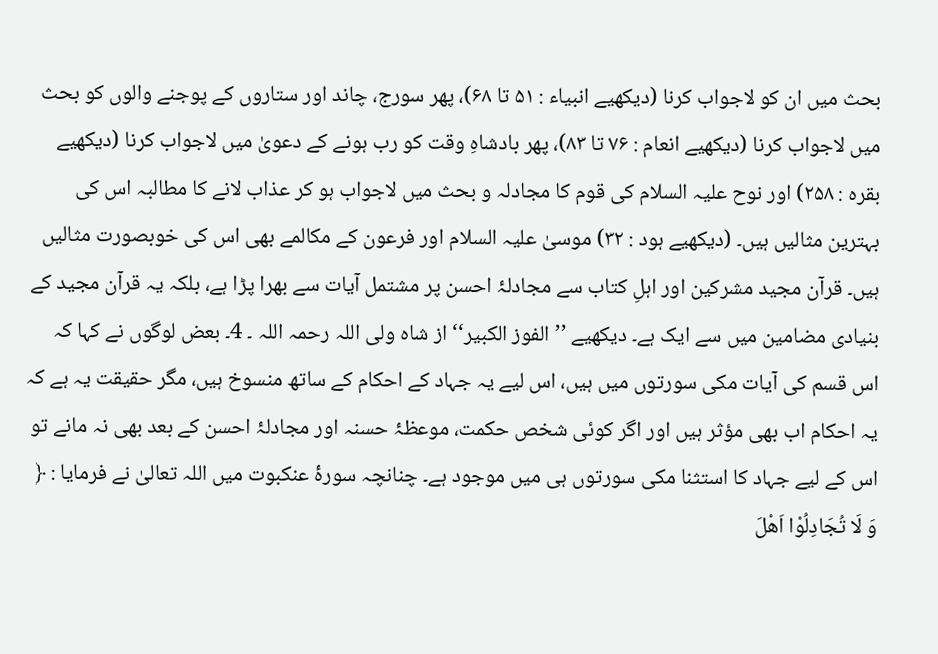بحث میں ان کو لاجواب کرنا (دیکھیے انبیاء : ۵۱ تا ۶۸)، پھر سورج، چاند اور ستاروں کے پوجنے والوں کو بحث میں لاجواب کرنا (دیکھیے انعام : ۷۶ تا ۸۳)، پھر بادشاہِ وقت کو رب ہونے کے دعویٰ میں لاجواب کرنا (دیکھیے بقرہ : ۲۵۸) اور نوح علیہ السلام کی قوم کا مجادلہ و بحث میں لاجواب ہو کر عذاب لانے کا مطالبہ اس کی بہترین مثالیں ہیں۔ (دیکھیے ہود : ۳۲) موسیٰ علیہ السلام اور فرعون کے مکالمے بھی اس کی خوبصورت مثالیں ہیں۔ قرآن مجید مشرکین اور اہلِ کتاب سے مجادلۂ احسن پر مشتمل آیات سے بھرا پڑا ہے، بلکہ یہ قرآن مجید کے بنیادی مضامین میں سے ایک ہے۔ دیکھیے ’’الفوز الکبیر‘‘ از شاہ ولی اللہ رحمہ اللہ ۔ 4۔ بعض لوگوں نے کہا کہ اس قسم کی آیات مکی سورتوں میں ہیں، اس لیے یہ جہاد کے احکام کے ساتھ منسوخ ہیں، مگر حقیقت یہ ہے کہ یہ احکام اب بھی مؤثر ہیں اور اگر کوئی شخص حکمت، موعظۂ حسنہ اور مجادلۂ احسن کے بعد بھی نہ مانے تو اس کے لیے جہاد کا استثنا مکی سورتوں ہی میں موجود ہے۔ چنانچہ سورۂ عنکبوت میں اللہ تعالیٰ نے فرمایا : ﴿ وَ لَا تُجَادِلُوْا اَهْلَ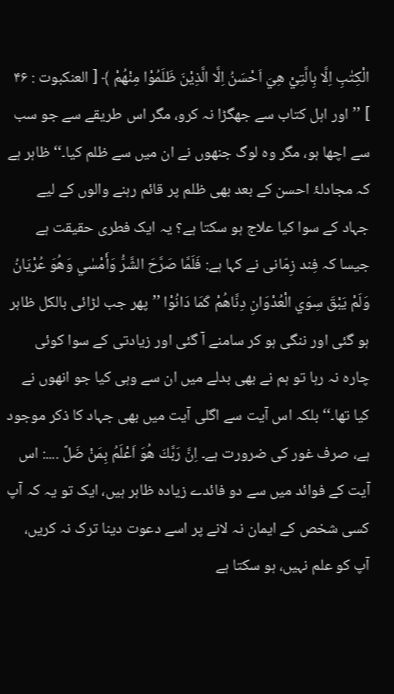الْكِتٰبِ اِلَّا بِالَّتِيْ هِيَ اَحْسَنُ اِلَّا الَّذِيْنَ ظَلَمُوْا مِنْهُمْ ﴾ [ العنکبوت : ۴۶ ] ’’اور اہل کتاب سے جھگڑا نہ کرو، مگر اس طریقے سے جو سب سے اچھا ہو، مگر وہ لوگ جنھوں نے ان میں سے ظلم کیا۔‘‘ ظاہر ہے کہ مجادلۂ احسن کے بعد بھی ظلم پر قائم رہنے والوں کے لیے جہاد کے سوا کیا علاج ہو سکتا ہے؟ یہ ایک فطری حقیقت ہے جیسا کہ فِند زِمّانی نے کہا ہے: فَلَمَّا صَرَّحَ الشَّرُّ وَأَمْسٰي وَهُوَ عُرْيَانُ وَلَمْ يَبْقَ سِوَي الْعُدْوَانِ دِنَّاهُمْ كَمَا دَانُوْا ’’پھر جب لڑائی بالکل ظاہر ہو گئی اور ننگی ہو کر سامنے آ گئی اور زیادتی کے سوا کوئی چارہ نہ رہا تو ہم نے بھی بدلے میں ان سے وہی کیا جو انھوں نے کیا تھا۔‘‘ بلکہ اس آیت سے اگلی آیت میں بھی جہاد کا ذکر موجود ہے، صرف غور کی ضرورت ہے۔ اِنَّ رَبَّكَ هُوَ اَعْلَمُ بِمَنْ ضَلَّ ....: اس آیت کے فوائد میں سے دو فائدے زیادہ ظاہر ہیں، ایک تو یہ کہ آپ کسی شخص کے ایمان نہ لانے پر اسے دعوت دینا ترک نہ کریں، آپ کو علم نہیں، ہو سکتا ہے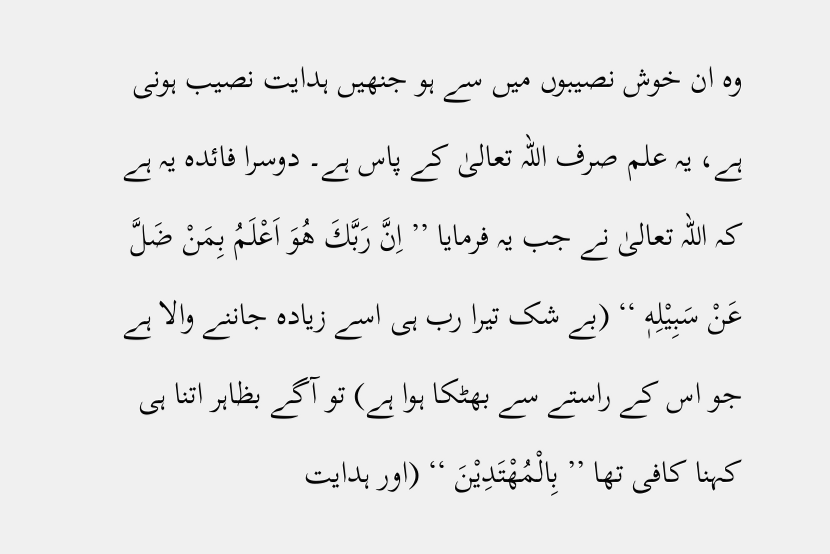وہ ان خوش نصیبوں میں سے ہو جنھیں ہدایت نصیب ہونی ہے، یہ علم صرف اللہ تعالیٰ کے پاس ہے۔ دوسرا فائدہ یہ ہے کہ اللہ تعالیٰ نے جب یہ فرمایا ’’ اِنَّ رَبَّكَ هُوَ اَعْلَمُ بِمَنْ ضَلَّ عَنْ سَبِيْلِهٖ ‘‘ (بے شک تیرا رب ہی اسے زیادہ جاننے والا ہے جو اس کے راستے سے بھٹکا ہوا ہے) تو آگے بظاہر اتنا ہی کہنا کافی تھا ’’ بِالْمُهْتَدِيْنَ ‘‘ (اور ہدایت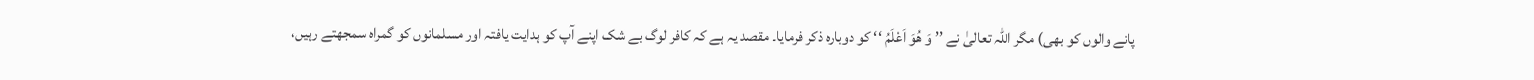پانے والوں کو بھی) مگر اللہ تعالیٰ نے ’’ وَ هُوَ اَعْلَمُ ‘‘ کو دوبارہ ذکر فرمایا۔ مقصد یہ ہے کہ کافر لوگ بے شک اپنے آپ کو ہدایت یافتہ اور مسلمانوں کو گمراہ سمجھتے رہیں،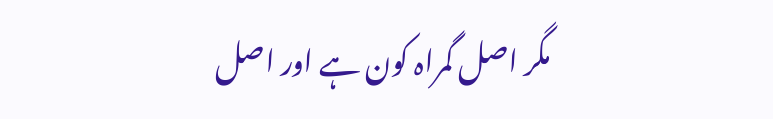مگر اصل گمراہ کون ہے اور اصل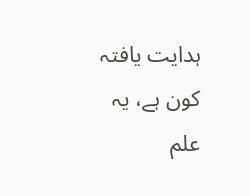ہدایت یافتہ کون ہے، یہ علم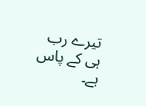تیرے رب ہی کے پاس ہے۔